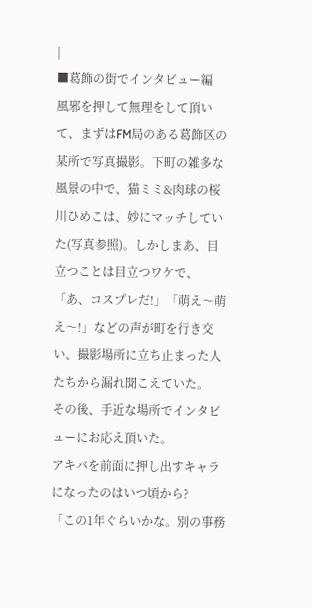|
■葛飾の街でインタビュー編
風邪を押して無理をして頂いて、まずはFM局のある葛飾区の某所で写真撮影。下町の雑多な風景の中で、猫ミミ&肉球の桜川ひめこは、妙にマッチしていた(写真参照)。しかしまあ、目立つことは目立つワケで、「あ、コスプレだ!」「萌え〜萌え〜!」などの声が町を行き交い、撮影場所に立ち止まった人たちから漏れ聞こえていた。
その後、手近な場所でインタビューにお応え頂いた。
アキバを前面に押し出すキャラになったのはいつ頃から?
「この1年ぐらいかな。別の事務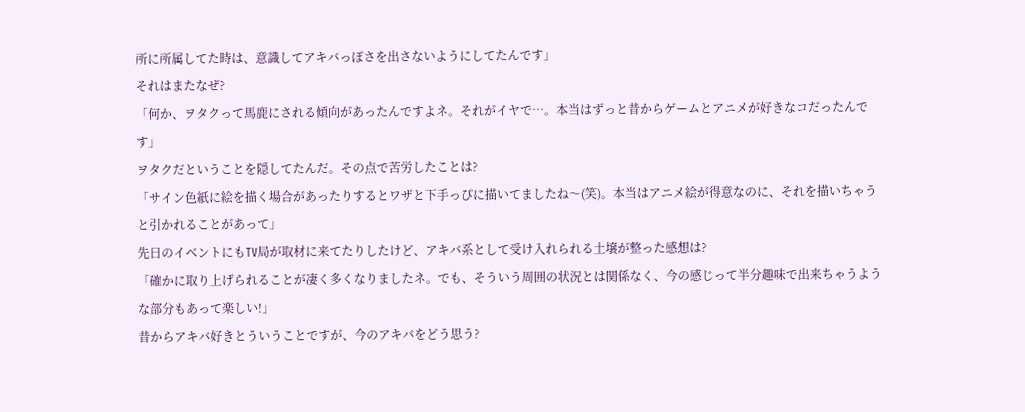所に所属してた時は、意識してアキバっぽさを出さないようにしてたんです」
それはまたなぜ?
「何か、ヲタクって馬鹿にされる傾向があったんですよネ。それがイヤで…。本当はずっと昔からゲームとアニメが好きなコだったんです」
ヲタクだということを隠してたんだ。その点で苦労したことは?
「サイン色紙に絵を描く場合があったりするとワザと下手っぴに描いてましたね〜(笑)。本当はアニメ絵が得意なのに、それを描いちゃうと引かれることがあって」
先日のイベントにもTV局が取材に来てたりしたけど、アキバ系として受け入れられる土壌が整った感想は?
「確かに取り上げられることが凄く多くなりましたネ。でも、そういう周囲の状況とは関係なく、今の感じって半分趣味で出来ちゃうような部分もあって楽しい!」
昔からアキバ好きとういうことですが、今のアキバをどう思う?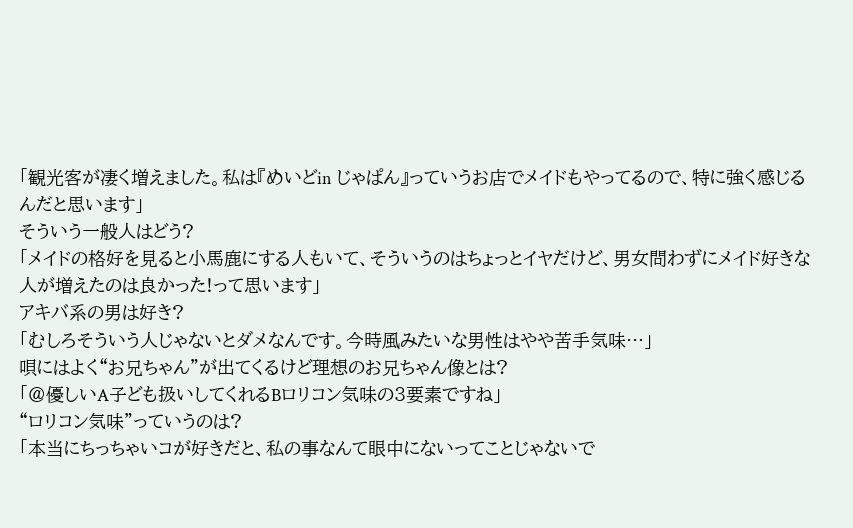「観光客が凄く増えました。私は『めいどin じゃぱん』っていうお店でメイドもやってるので、特に強く感じるんだと思います」
そういう一般人はどう?
「メイドの格好を見ると小馬鹿にする人もいて、そういうのはちょっとイヤだけど、男女問わずにメイド好きな人が増えたのは良かった!って思います」
アキバ系の男は好き?
「むしろそういう人じゃないとダメなんです。今時風みたいな男性はやや苦手気味…」
唄にはよく“お兄ちゃん”が出てくるけど理想のお兄ちゃん像とは?
「@優しいA子ども扱いしてくれるBロリコン気味の3要素ですね」
“ロリコン気味”っていうのは?
「本当にちっちゃいコが好きだと、私の事なんて眼中にないってことじゃないで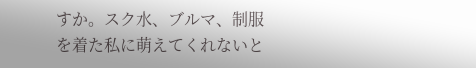すか。スク水、ブルマ、制服を着た私に萌えてくれないと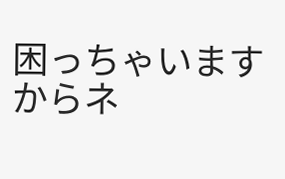困っちゃいますからネ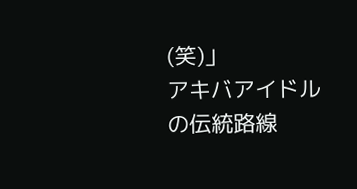(笑)」
アキバアイドルの伝統路線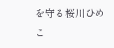を守る桜川ひめこ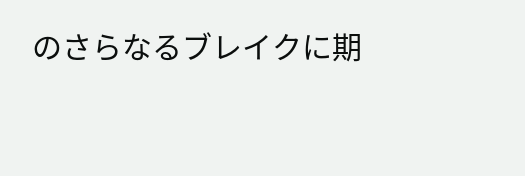のさらなるブレイクに期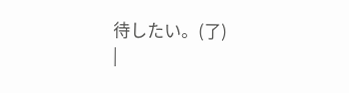待したい。(了)
|